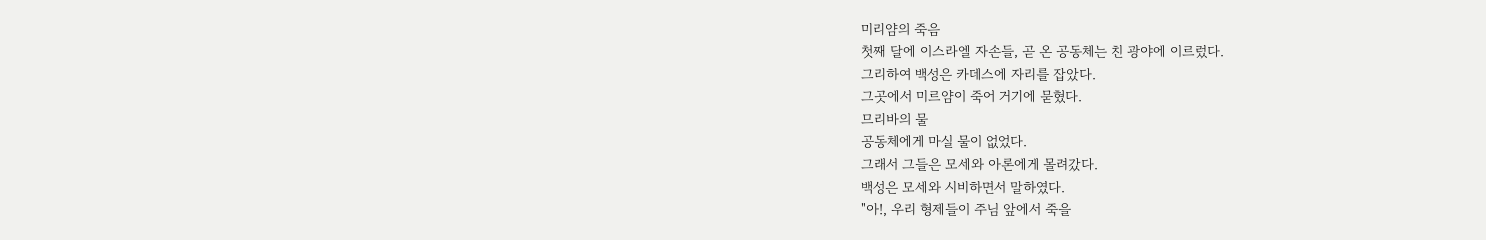미리얌의 죽음
첫째 달에 이스라엘 자손들, 곧 온 공동체는 친 광야에 이르렀다.
그리하여 백성은 카데스에 자리를 잡았다.
그곳에서 미르얌이 죽어 거기에 묻혔다.
므리바의 물
공동체에게 마실 물이 없었다.
그래서 그들은 모세와 아론에게 몰려갔다.
백성은 모세와 시비하면서 말하였다.
"아!, 우리 형제들이 주님 앞에서 죽을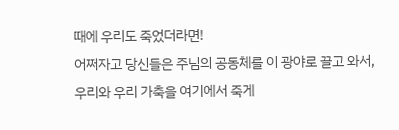때에 우리도 죽었더라면!
어쩌자고 당신들은 주님의 공동체를 이 광야로 끌고 와서,
우리와 우리 가축을 여기에서 죽게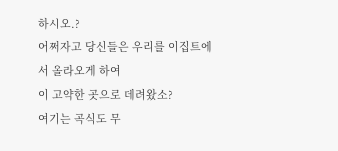하시오.?
어쩌자고 당신들은 우리를 이집트에서 올라오게 하여
이 고약한 곳으로 데려왔소?
여기는 곡식도 무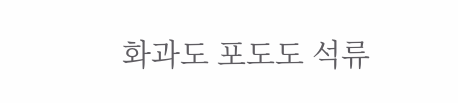화과도 포도도 석류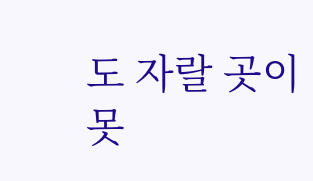도 자랄 곳이 못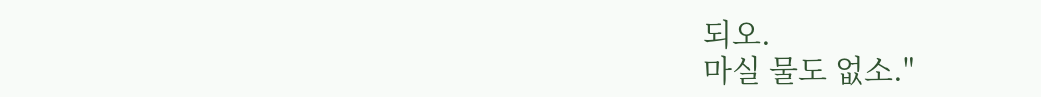되오.
마실 물도 없소."